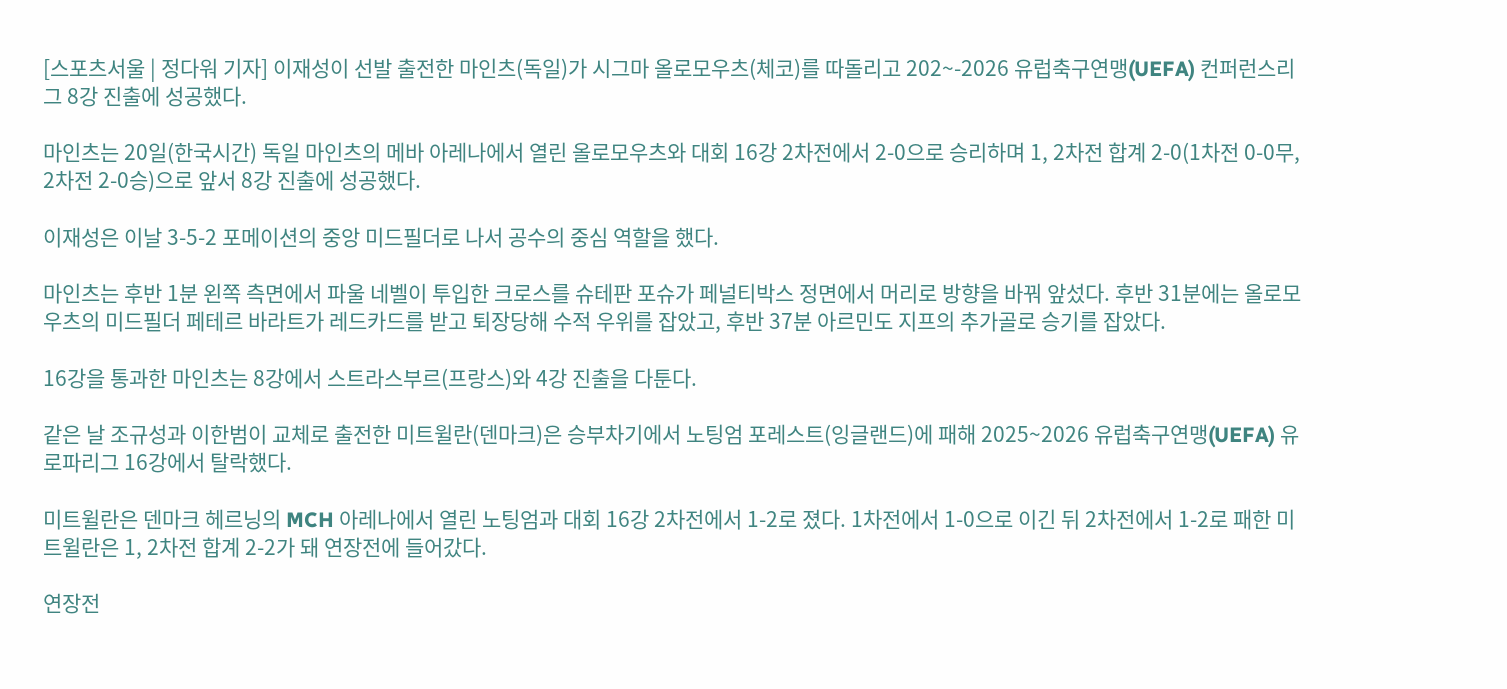[스포츠서울 | 정다워 기자] 이재성이 선발 출전한 마인츠(독일)가 시그마 올로모우츠(체코)를 따돌리고 202~-2026 유럽축구연맹(UEFA) 컨퍼런스리그 8강 진출에 성공했다.

마인츠는 20일(한국시간) 독일 마인츠의 메바 아레나에서 열린 올로모우츠와 대회 16강 2차전에서 2-0으로 승리하며 1, 2차전 합계 2-0(1차전 0-0무, 2차전 2-0승)으로 앞서 8강 진출에 성공했다.

이재성은 이날 3-5-2 포메이션의 중앙 미드필더로 나서 공수의 중심 역할을 했다.

마인츠는 후반 1분 왼쪽 측면에서 파울 네벨이 투입한 크로스를 슈테판 포슈가 페널티박스 정면에서 머리로 방향을 바꿔 앞섰다. 후반 31분에는 올로모우츠의 미드필더 페테르 바라트가 레드카드를 받고 퇴장당해 수적 우위를 잡았고, 후반 37분 아르민도 지프의 추가골로 승기를 잡았다.

16강을 통과한 마인츠는 8강에서 스트라스부르(프랑스)와 4강 진출을 다툰다.

같은 날 조규성과 이한범이 교체로 출전한 미트윌란(덴마크)은 승부차기에서 노팅엄 포레스트(잉글랜드)에 패해 2025~2026 유럽축구연맹(UEFA) 유로파리그 16강에서 탈락했다.

미트윌란은 덴마크 헤르닝의 MCH 아레나에서 열린 노팅엄과 대회 16강 2차전에서 1-2로 졌다. 1차전에서 1-0으로 이긴 뒤 2차전에서 1-2로 패한 미트윌란은 1, 2차전 합계 2-2가 돼 연장전에 들어갔다.

연장전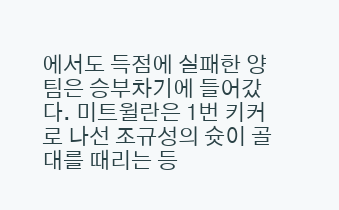에서도 득점에 실패한 양 팀은 승부차기에 들어갔다. 미트윌란은 1번 키커로 나선 조규성의 슛이 골대를 때리는 등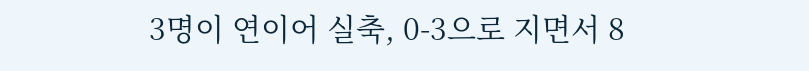3명이 연이어 실축, 0-3으로 지면서 8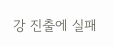강 진출에 실패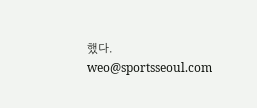했다. weo@sportsseoul.com